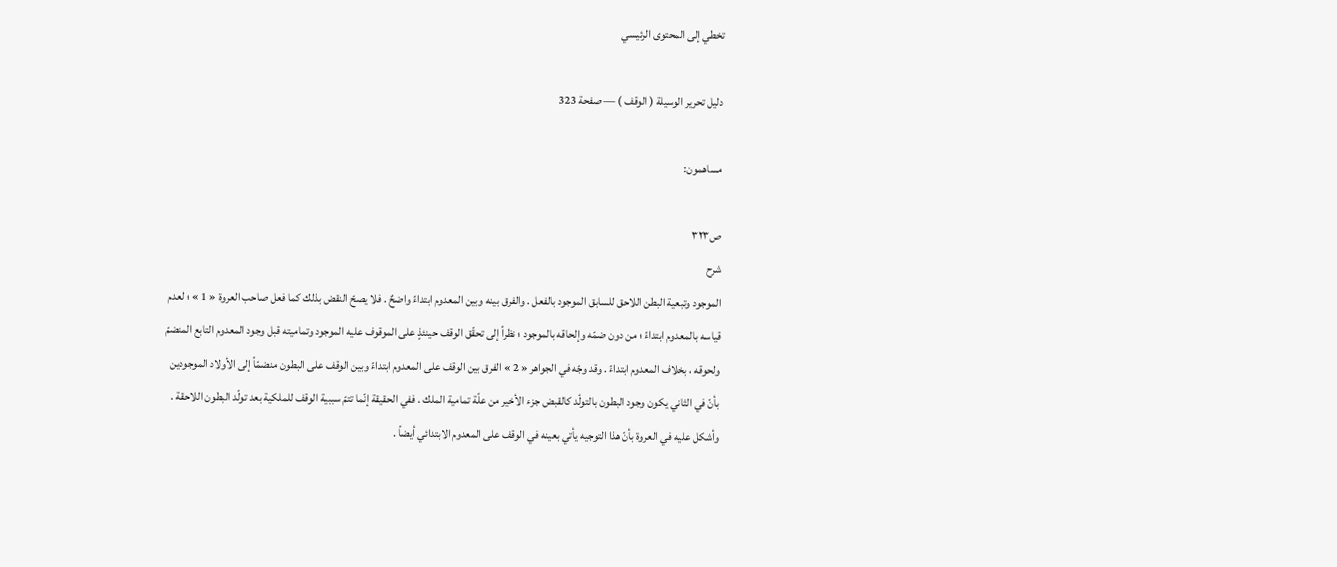تخطي إلى المحتوى الرئيسي

دليل تحرير الوسيلة ( الوقف ) — صفحة 323

مساهمون:

ص٣٢٣
شرح
الموجود وتبعية البطن اللاحق للسابق الموجود بالفعل . والفرق بينه وبين المعدوم ابتداءً واضحٌ . فلا يصحّ النقض بذلك كما فعل صاحب العروة « 1 » ؛ لعدم قياسه بالمعدوم ابتداءً ؛ من دون ضمّه وإلحاقه بالموجود ؛ نظراً إلى تحقّق الوقف حينئذٍ على الموقوف عليه الموجود وتماميته قبل وجود المعدوم التابع المنضمّ ولحوقه ، بخلاف المعدوم ابتداءً . وقد وجّه في الجواهر « 2 » الفرق بين الوقف على المعدوم ابتداءً وبين الوقف على البطون منضمّاً إلى الأولاد الموجودين بأنّ في الثاني يكون وجود البطون بالتولّد كالقبض جزء الأخير من علّة تمامية الملك . ففي الحقيقة إنّما تتمّ سببية الوقف للملكية بعد تولّد البطون اللاحقة . وأشكل عليه في العروة بأنّ هذا التوجيه يأتي بعينه في الوقف على المعدوم الابتدائي أيضاً .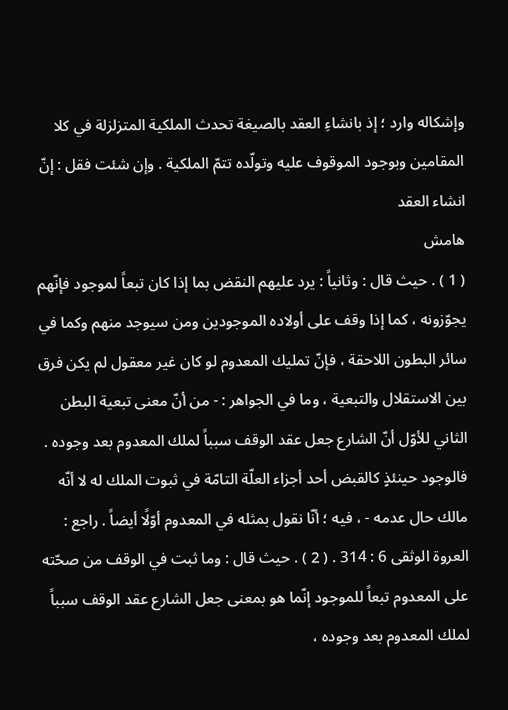وإشكاله وارد ؛ إذ بانشاءِ العقد بالصيغة تحدث الملكية المتزلزلة في كلا المقامين وبوجود الموقوف عليه وتولّده تتمّ الملكية . وإن شئت فقل : إنّ انشاء العقد
هامش
( 1 ) . حيث قال : وثانياً : يرد عليهم النقض بما إذا كان تبعاً لموجود فإنّهم يجوّزونه ، كما إذا وقف على أولاده الموجودين ومن سيوجد منهم وكما في سائر البطون اللاحقة ، فإنّ تمليك المعدوم لو كان غير معقول لم يكن فرق بين الاستقلال والتبعية ، وما في الجواهر : - من أنّ معنى تبعية البطن الثاني للأوّل أنّ الشارع جعل عقد الوقف سبباً لملك المعدوم بعد وجوده . فالوجود حينئذٍ كالقبض أحد أجزاء العلّة التامّة في ثبوت الملك له لا أنّه مالك حال عدمه - ، فيه ؛ أنّا نقول بمثله في المعدوم أوّلًا أيضاً . راجع : العروة الوثقى 6 : 314 . ( 2 ) . حيث قال : وما ثبت في الوقف من صحّته على المعدوم تبعاً للموجود إنّما هو بمعنى جعل الشارع عقد الوقف سبباً لملك المعدوم بعد وجوده ،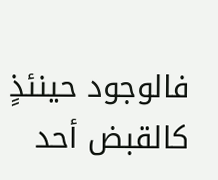فالوجود حينئذٍ كالقبض أحد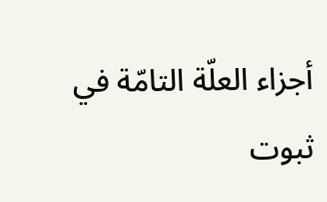أجزاء العلّة التامّة في ثبوت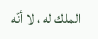الملك له ، لا أنّه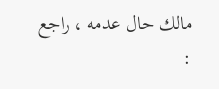مالك حال عدمه ، راجع :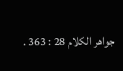جواهر الكلام 28 : 363 .